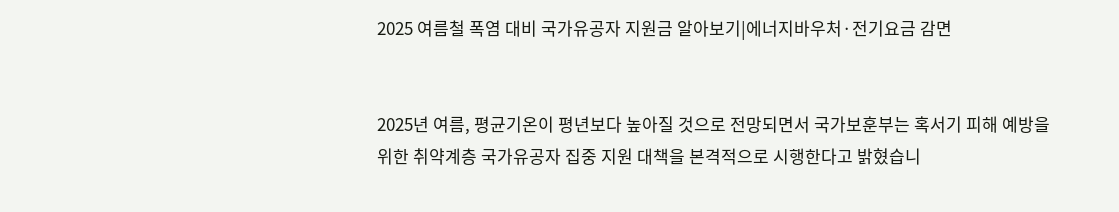2025 여름철 폭염 대비 국가유공자 지원금 알아보기|에너지바우처·전기요금 감면


2025년 여름, 평균기온이 평년보다 높아질 것으로 전망되면서 국가보훈부는 혹서기 피해 예방을 위한 취약계층 국가유공자 집중 지원 대책을 본격적으로 시행한다고 밝혔습니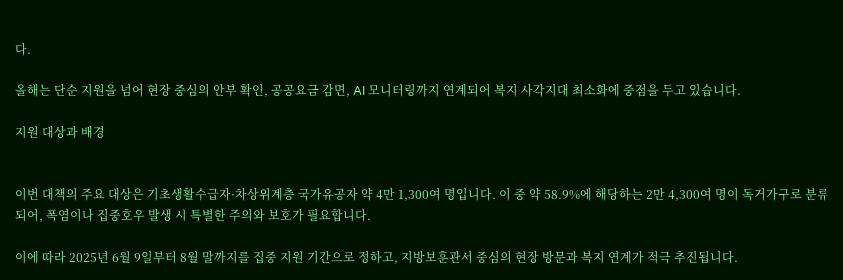다.

올해는 단순 지원을 넘어 현장 중심의 안부 확인, 공공요금 감면, AI 모니터링까지 연계되어 복지 사각지대 최소화에 중점을 두고 있습니다.

지원 대상과 배경


이번 대책의 주요 대상은 기초생활수급자·차상위계층 국가유공자 약 4만 1,300여 명입니다. 이 중 약 58.9%에 해당하는 2만 4,300여 명이 독거가구로 분류되어, 폭염이나 집중호우 발생 시 특별한 주의와 보호가 필요합니다.

이에 따라 2025년 6월 9일부터 8월 말까지를 집중 지원 기간으로 정하고, 지방보훈관서 중심의 현장 방문과 복지 연계가 적극 추진됩니다.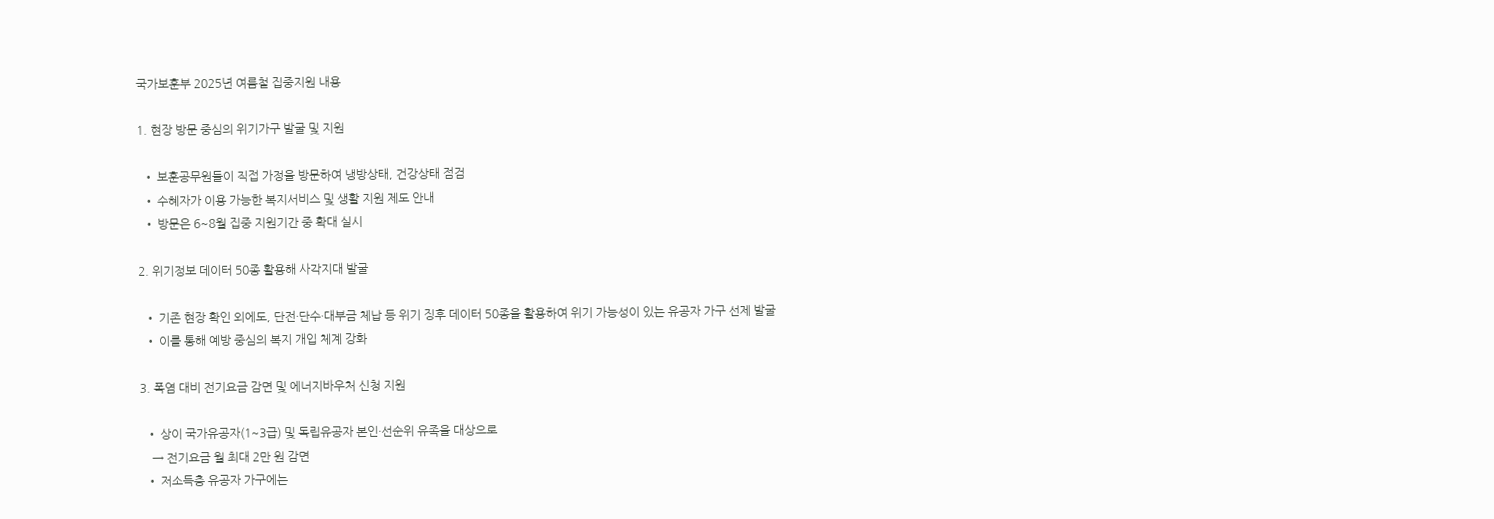국가보훈부 2025년 여름철 집중지원 내용

1. 현장 방문 중심의 위기가구 발굴 및 지원

  • 보훈공무원들이 직접 가정을 방문하여 냉방상태, 건강상태 점검
  • 수혜자가 이용 가능한 복지서비스 및 생활 지원 제도 안내
  • 방문은 6~8월 집중 지원기간 중 확대 실시

2. 위기정보 데이터 50종 활용해 사각지대 발굴

  • 기존 현장 확인 외에도, 단전·단수·대부금 체납 등 위기 징후 데이터 50종을 활용하여 위기 가능성이 있는 유공자 가구 선제 발굴
  • 이를 통해 예방 중심의 복지 개입 체계 강화

3. 폭염 대비 전기요금 감면 및 에너지바우처 신청 지원

  • 상이 국가유공자(1~3급) 및 독립유공자 본인·선순위 유족을 대상으로
    → 전기요금 월 최대 2만 원 감면
  • 저소득층 유공자 가구에는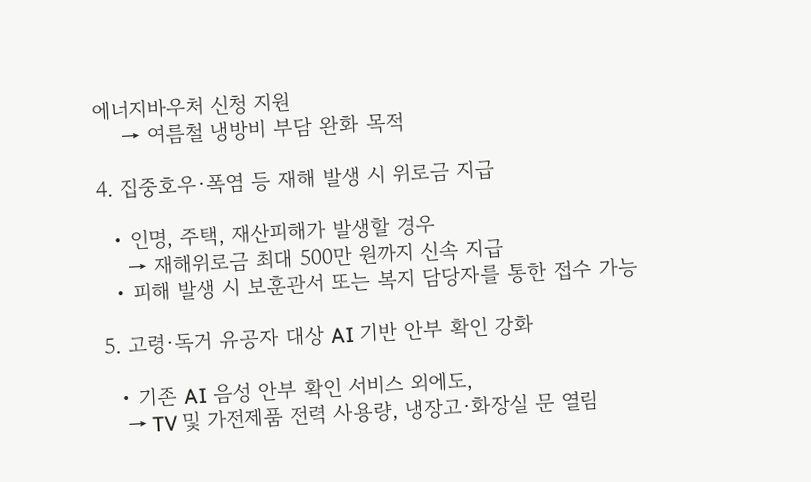에너지바우처 신청 지원
    → 여름철 냉방비 부담 완화 목적

4. 집중호우·폭염 등 재해 발생 시 위로금 지급

  • 인명, 주택, 재산피해가 발생할 경우
    → 재해위로금 최대 500만 원까지 신속 지급
  • 피해 발생 시 보훈관서 또는 복지 담당자를 통한 접수 가능

5. 고령·독거 유공자 대상 AI 기반 안부 확인 강화

  • 기존 AI 음성 안부 확인 서비스 외에도,
    → TV 및 가전제품 전력 사용량, 냉장고·화장실 문 열림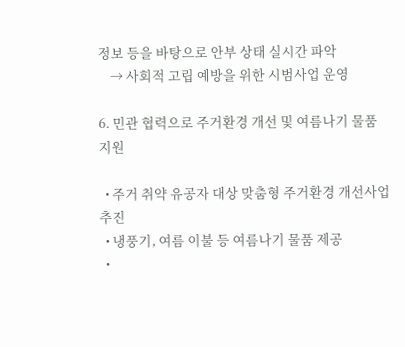정보 등을 바탕으로 안부 상태 실시간 파악
    → 사회적 고립 예방을 위한 시범사업 운영

6. 민관 협력으로 주거환경 개선 및 여름나기 물품 지원

  • 주거 취약 유공자 대상 맞춤형 주거환경 개선사업 추진
  • 냉풍기, 여름 이불 등 여름나기 물품 제공
  •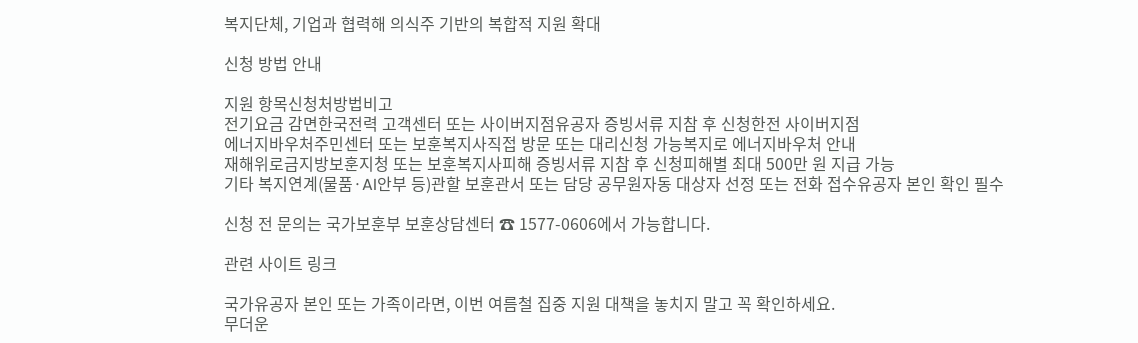복지단체, 기업과 협력해 의식주 기반의 복합적 지원 확대

신청 방법 안내

지원 항목신청처방법비고
전기요금 감면한국전력 고객센터 또는 사이버지점유공자 증빙서류 지참 후 신청한전 사이버지점
에너지바우처주민센터 또는 보훈복지사직접 방문 또는 대리신청 가능복지로 에너지바우처 안내
재해위로금지방보훈지청 또는 보훈복지사피해 증빙서류 지참 후 신청피해별 최대 500만 원 지급 가능
기타 복지연계(물품·AI안부 등)관할 보훈관서 또는 담당 공무원자동 대상자 선정 또는 전화 접수유공자 본인 확인 필수

신청 전 문의는 국가보훈부 보훈상담센터 ☎ 1577-0606에서 가능합니다.

관련 사이트 링크

국가유공자 본인 또는 가족이라면, 이번 여름철 집중 지원 대책을 놓치지 말고 꼭 확인하세요.
무더운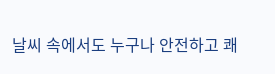날씨 속에서도 누구나 안전하고 쾌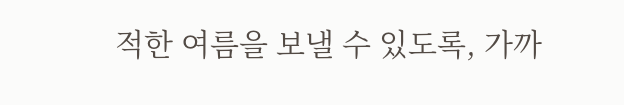적한 여름을 보낼 수 있도록, 가까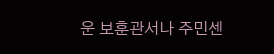운 보훈관서나 주민센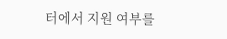터에서 지원 여부를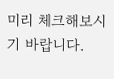미리 체크해보시기 바랍니다.